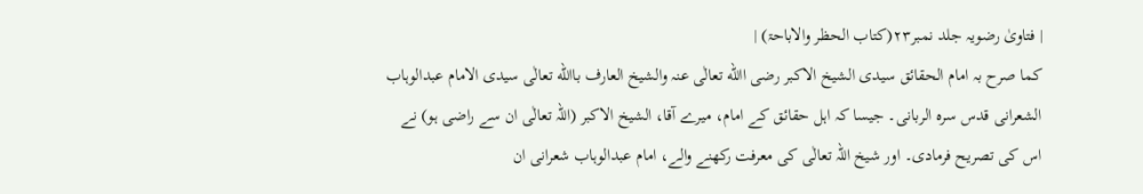| فتاویٰ رضویہ جلد نمبر۲۳(کتاب الحظر والاباحۃ) |
کما صرح بہ امام الحقائق سیدی الشیخ الاکبر رضی االله تعالٰی عنہ والشیخ العارف باالله تعالٰی سیدی الامام عبدالوہاب الشعرانی قدس سرہ الربانی۔ جیسا کہ اہل حقائق کے امام، میرے آقا، الشیخ الاکبر (اللہ تعالٰی ان سے راضی ہو) نے اس کی تصریح فرمادی۔ اور شیخ اللہ تعالٰی کی معرفت رکھنے والے، امام عبدالوہاب شعرانی ان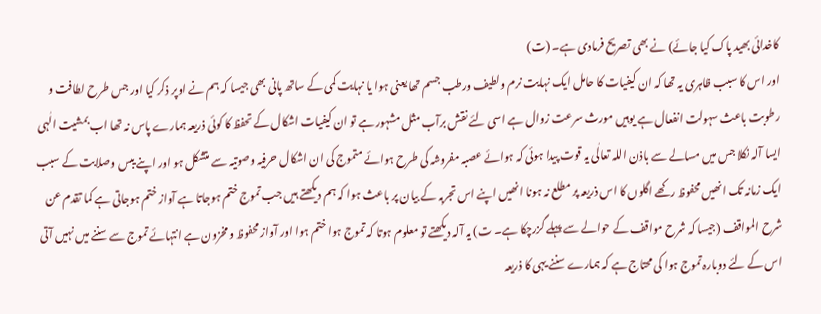کاخدائی بھید پاک کیا جائے) نے بھی تصریح فرمادی ہے۔ (ت)
اور اس کا سبب ظاہری یہ تھا کہ ان کیفیات کا حامل ایک نہایت نرم ولطیف ورطب جسم تھا یعنی ہوا یا نہایت کمی کے ساتھ پانی بھی جیسا کہ ہم نے اوپر ذکر کیا اور جس طرح لطافت و رطوبت باعث سہولت انفعال ہے یوہیں مورث سرعت زوال ہے اسی لئے نقش برآب مثل مشہور ہے تو ان کیفیات اشکال کے تحفظ کا کوئی ذریعہ ہمارے پاس نہ تھا اب بمشیت الٰہی ایسا آلہ نکلا جس میں مسالے سے باذن اللہ تعالٰی یہ قوت پیدا ہوئی کہ ہوائے عصبہ مفروشہ کی طرح ہوائے متموج کی ان اشکال حرفیہ وصوتیہ سے متشکل ہو اور اپنے یبس وصلابت کے سبب ایک زمانہ تک انھیں محفوظ رکھے اگلوں کا اس ذریعہ پر مطلع نہ ہونا انھیں اپنے اس تجربہ کے بیان پر باعث ہوا کہ ہم دیکھتے ہیں جب تموج ختم ہوجاتا ہے آواز ختم ہوجاتی ہے کما تقدم عن شرح المواقف (جیسا کہ شرح مواقف کے حوالے سے پہلے گزرچکا ہے۔ ت) یہ آلہ دیکھتے تو معلوم ہوتا کہ تموج ہوا ختم ہوا اور آواز محفوظ ومخزون ہے انتہائے تموج سے سننے میں نہیں آتی اس کے لئے دوبارہ تموج ہوا کی محتاج ہے کہ ہمارے سننے یہی کا ذریعہ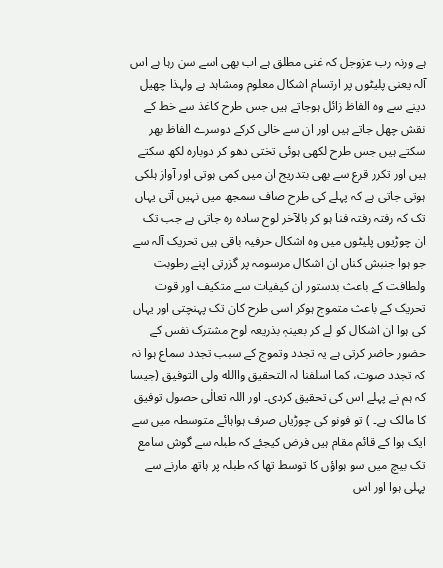ہے ورنہ رب عزوجل کہ غنی مطلق ہے اب بھی اسے سن رہا ہے اس آلہ یعنی پلیٹوں پر ارتسام اشکال معلوم ومشاہد ہے ولہذا چھیل دینے سے وہ الفاظ زائل ہوجاتے ہیں جس طرح کاغذ سے خط کے نقش چھل جاتے ہیں اور ان سے خالی کرکے دوسرے الفاظ بھر سکتے ہیں جس طرح لکھی ہوئی تختی دھو کر دوبارہ لکھ سکتے ہیں اور تکرر قرع سے بھی بتدریج ان میں کمی ہوتی اور آواز ہلکی ہوتی جاتی ہے کہ پہلے کی طرح صاف سمجھ میں نہیں آتی یہاں تک کہ رفتہ رفتہ فنا ہو کر بالآخر لوح سادہ رہ جاتی ہے جب تک ان چوڑیوں پلیٹوں میں وہ اشکال حرفیہ باقی ہیں تحریک آلہ سے جو ہوا جنبش کناں ان اشکال مرسومہ پر گزرتی اپنے رطوبت ولطافت کے باعث بدستور ان کیفیات سے متکیف اور قوت تحریک کے باعث متموج ہوکر اسی طرح کان تک پہنچتی اور یہاں کی ہوا ان اشکال کو لے کر بعینہٖ بذریعہ لوح مشترک نفس کے حضور حاضر کرتی ہے یہ تجدد وتموج کے سبب تجدد سماع ہوا نہ کہ تجدد صوت، کما اسلفنا لہ التحقیق واالله ولی التوفیق (جیسا کہ ہم نے پہلے اس کی تحقیق کردی۔ اور اللہ تعالٰی حصول توفیق کا مالک ہے۔ ) تو فونو کی چوڑیاں صرف ہواہائے متوسطہ میں سے ایک ہوا کے قائم مقام ہیں فرض کیجئے کہ طبلہ سے گوش سامع تک بیچ میں سو ہواؤں کا توسط تھا کہ طبلہ پر ہاتھ مارنے سے پہلی ہوا اور اس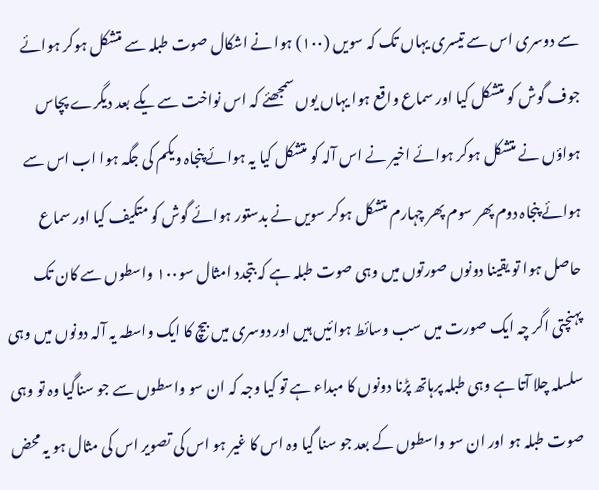سے دوسری اس سے تیسری یہاں تک کہ سویں (۱۰۰) ہوا نے اشکال صوت طبلہ سے متشکل ہوکر ہوائے جوف گوش کو متشکل کیا اور سماع واقع ہوا یہاں یوں سمجھئے کہ اس نواخت سے یکے بعد دیگرے پچاس ہواؤں نے متشکل ہوکر ہوائے اخیر نے اس آلہ کو متشکل کیا یہ ہوائے پنجاہ ویکم کی جگہ ہوا اب اس سے ہوائے پنجاہ دوم پھر سوم پھر چہارم متشکل ہوکر سویں نے بدستور ہوائے گوش کو متکیف کیا اور سماع حاصل ہوا تو یقینا دونوں صورتوں میں وہی صوت طبلہ ہے کہ بتجدد امثال سو۱۰۰ واسطوں سے کان تک پہنچتی اگر چہ ایک صورت میں سب وسائط ہوائیں ہیں اور دوسری میں بیچ کا ایک واسطہ یہ آلہ دونوں میں وہی سلسلہ چلا آتا ہے وہی طبلہ پرہاتھ پڑنا دونوں کا مبداء ہے تو کیا وجہ کہ ان سو واسطوں سے جو سناگیا وہ تو وہی صوت طبلہ ہو اور ان سو واسطوں کے بعد جو سنا گیا وہ اس کا غیر ہو اس کی تصویر اس کی مثال ہو یہ محض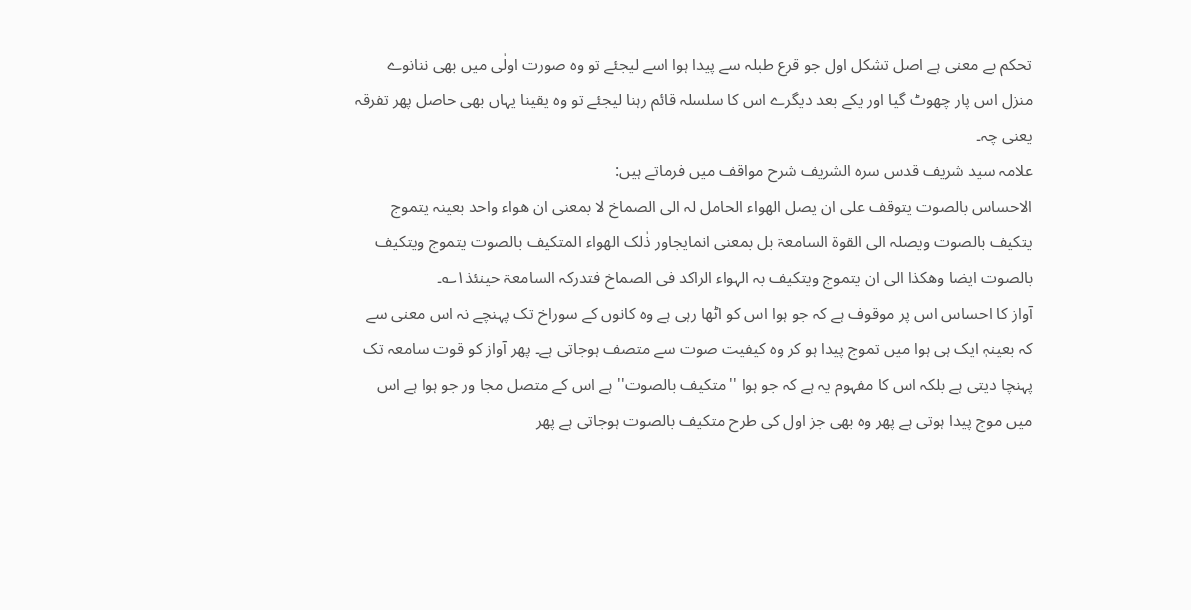تحکم بے معنی ہے اصل تشکل اول جو قرع طبلہ سے پیدا ہوا اسے لیجئے تو وہ صورت اولٰی میں بھی ننانوے منزل اس پار چھوٹ گیا اور یکے بعد دیگرے اس کا سلسلہ قائم رہنا لیجئے تو وہ یقینا یہاں بھی حاصل پھر تفرقہ یعنی چہ۔
علامہ سید شریف قدس سرہ الشریف شرح مواقف میں فرماتے ہیں:
الاحساس بالصوت یتوقف علی ان یصل الھواء الحامل لہ الی الصماخ لا بمعنی ان ھواء واحد بعینہ یتموج یتکیف بالصوت ویصلہ الی القوۃ السامعۃ بل بمعنی انمایجاور ذٰلک الھواء المتکیف بالصوت یتموج ویتکیف بالصوت ایضا وھکذا الی ان یتموج ویتکیف بہ الہواء الراکد فی الصماخ فتدرکہ السامعۃ حینئذ۱؎۔
آواز کا احساس اس پر موقوف ہے کہ جو ہوا اس کو اٹھا رہی ہے وہ کانوں کے سوراخ تک پہنچے نہ اس معنی سے کہ بعینہٖ ایک ہی ہوا میں تموج پیدا ہو کر وہ کیفیت صوت سے متصف ہوجاتی ہے۔ پھر آواز کو قوت سامعہ تک پہنچا دیتی ہے بلکہ اس کا مفہوم یہ ہے کہ جو ہوا ''متکیف بالصوت'' ہے اس کے متصل مجا ور جو ہوا ہے اس میں موج پیدا ہوتی ہے پھر وہ بھی جز اول کی طرح متکیف بالصوت ہوجاتی ہے پھر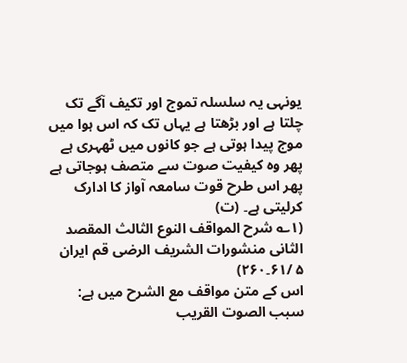یونہی یہ سلسلہ تموج اور تکیف آگے تک چلتا ہے اور بڑھتا ہے یہاں تک کہ اس ہوا میں موج پیدا ہوتی ہے جو کانوں میں ٹھہری ہے پھر وہ کیفیت صوت سے متصف ہوجاتی ہے پھر اس طرح قوت سامعہ آواز کا ادارک کرلیتی ہے۔ (ت)
(۱؎ شرح المواقف النوع الثالث المقصد الثانی منشورات الشریف الرضی قم ایران ۵ /۶۱۔۲۶۰)
اس کے متن مواقف مع الشرح میں ہے:
سبب الصوت القریب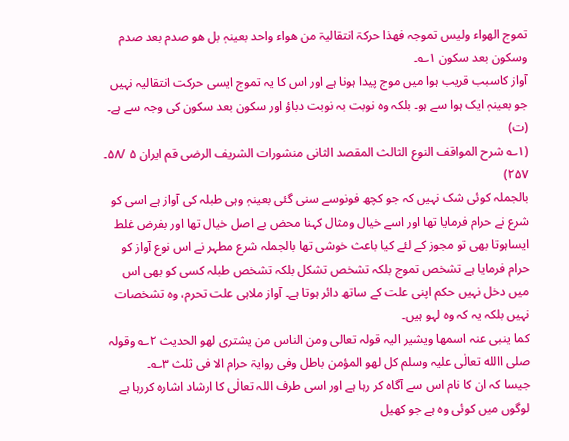تموج الھواء ولیس تموجہ فھذا حرکۃ انتقالیۃ من ھواء واحد بعینہٖ بل ھو صدم بعد صدم وسکون بعد سکون ۱؎۔
آواز کاسبب قریب ہوا میں موج پیدا ہونا ہے اور اس کا یہ تموج ایسی حرکت انتقالیہ نہیں جو بعینہٖ ایک ہوا سے ہو۔ بلکہ وہ نوبت بہ نوبت دباؤ اور سکون بعد سکون کی وجہ سے ہے۔ (ت)
(۱؎ شرح المواقف النوع الثالث المقصد الثانی منشورات الشریف الرضی قم ایران ۵ /۵۸۔ ۲۵۷)
بالجملہ کوئی شک نہیں کہ جو کچھ فونوسے سنی گئی بعینہٖ وہی طبلہ کی آواز ہے اسی کو شرع نے حرام فرمایا تھا اور اسے خیال ومثال کہنا محض بے اصل خیال تھا اور بفرض غلط ایساہوتا بھی تو مجوز کے لئے کیا باعث خوشی تھا بالجملہ شرع مطہر نے اس نوع آواز کو حرام فرمایا ہے تشخص تموج بلکہ تشخص تشکل بلکہ تشخص طبلہ کسی کو بھی اس میں دخل نہیں حکم اپنی علت کے ساتھ دائر ہوتا ہے۔ آواز ملاہی علت تحرم، وہ تشخصات نہیں بلکہ یہ کہ وہ لہو ہیں۔
کما ینبی عنہ اسمھا ویشیر الیہ قولہ تعالی ومن الناس من یشتری لھو الحدیث ۲؎ وقولہ صلی االله تعالٰی علیہ وسلم کل لھو المؤمن باطل وفی روایۃ حرام الا فی ثلث ۳؎۔
جیسا کہ ان کا نام اس سے آگاہ کر رہا ہے اور اسی طرف اللہ تعالٰی کا ارشاد اشارہ کررہا ہے لوگوں میں کوئی وہ ہے جو کھیل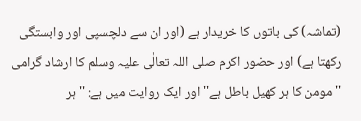(تماشہ) کی باتوں کا خریدار ہے (اور ان سے دلچسپی اور وابستگی رکھتا ہے) اور حضور اکرم صلی اللہ تعالٰی علیہ وسلم کا ارشاد گرامی ''مومن کا ہر کھیل باطل ہے'' اور ایک روایت میں ہے: ''ہر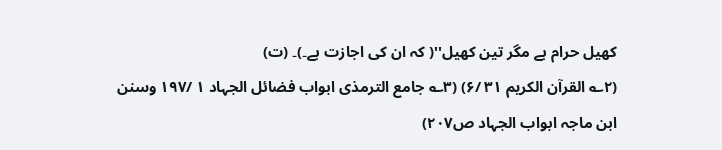کھیل حرام ہے مگر تین کھیل''( کہ ان کی اجازت ہے۔)۔ (ت)
(۲؎ القرآن الکریم ۳۱ /۶) (۳؎ جامع الترمذی ابواب فضائل الجہاد ۱ /۱۹۷ وسنن ابن ماجہ ابواب الجہاد ص۲۰۷)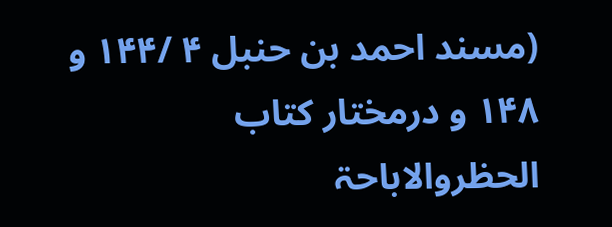(مسند احمد بن حنبل ۴ /۱۴۴ و ۱۴۸ و درمختار کتاب الحظروالاباحۃ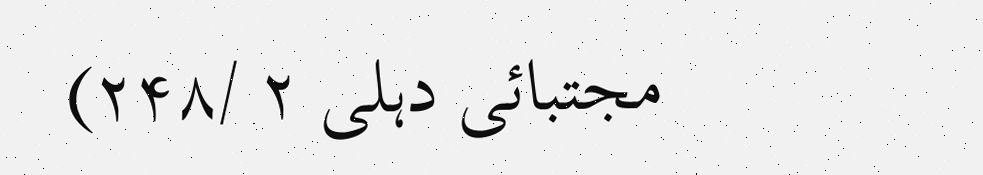مجتبائی دہلی ۲ /۲۴۸)